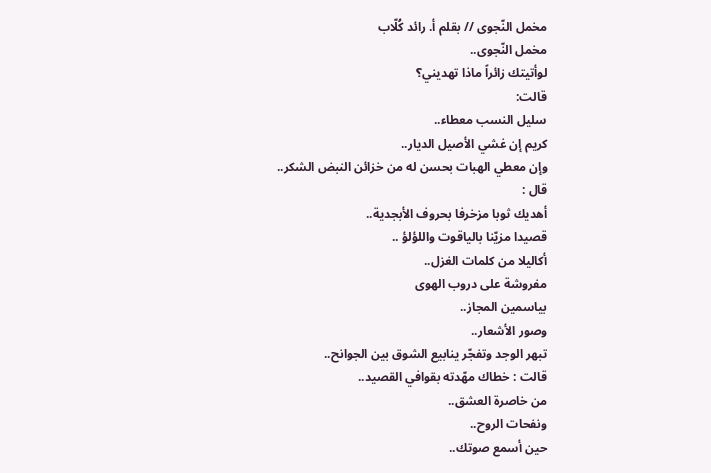مخمل النّجوى // بقلم أ. رائد كُلّاب
مخمل النّجوى..
لوأتيتك زائراً ماذا تهديني؟
قالت:
سليل النسب معطاء..
كريم إن غشي الأصيل الديار..
وإن معطي الهبات بحسن له من خزائن النبض الشكر..
قال :
أهديك ثوبا مزخرفا بحروف الأبجدية..
قصيدا مزيّنا بالياقوت واللؤلؤ ..
أكاليلا من كلمات الغزل..
مفروشة على دروب الهوى
بياسمين المجاز..
وصور الأشعار..
تبهر الوجد وتفجّر ينابيع الشوق بين الجوانح..
قالت : خطاك مهّدته بقوافي القصيد..
من خاصرة العشق..
ونفحات الروح..
حين أسمع صوتك..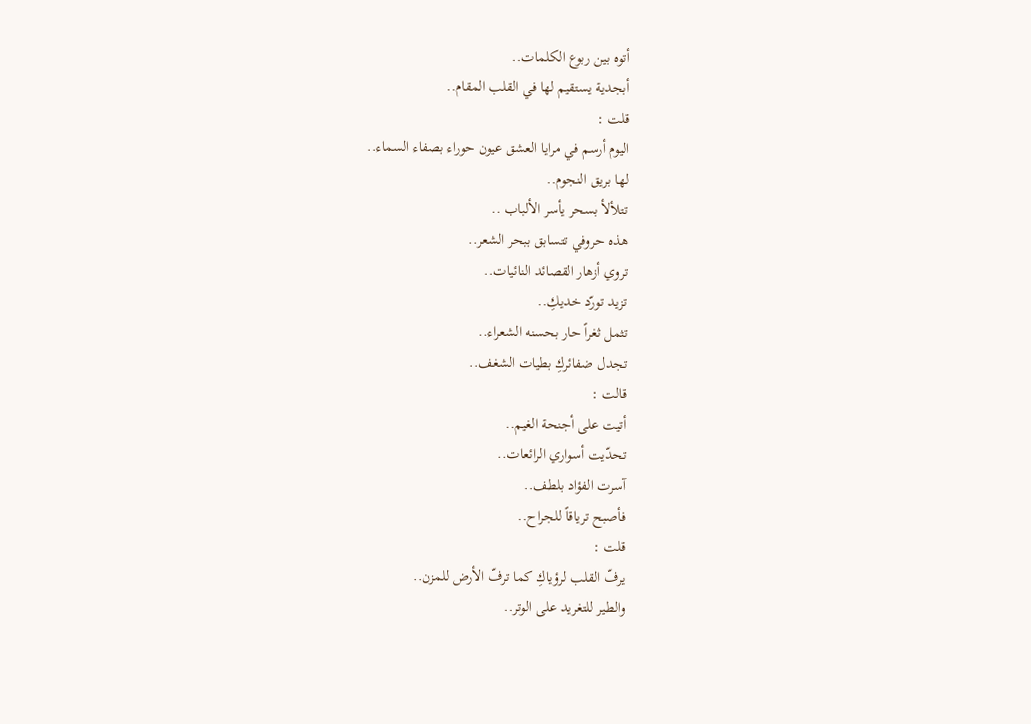أتوه بين ربوع الكلمات..
أبجدية يستقيم لها في القلب المقام..
قلت :
اليوم أرسم في مرايا العشق عيون حوراء بصفاء السماء..
لها بريق النجوم..
تتلألأ بسحر يأسر الألباب ..
هذه حروفي تتسابق ببحر الشعر..
تروي أزهار القصائد النائيات..
تزيد تورّد خديكِ..
تثمل ثغراً حار بحسنه الشعراء..
تجدل ضفائركِ بطيات الشغف..
قالت :
أتيت على أجنحة الغيم..
تحدّيت أسواري الرائعات..
آسرت الفؤاد بلطف..
فأصبح ترياقاً للجراح..
قلت :
يرفّ القلب لرؤياكِ كما ترفّ الأرض للمزن..
والطير للتغريد على الوتر..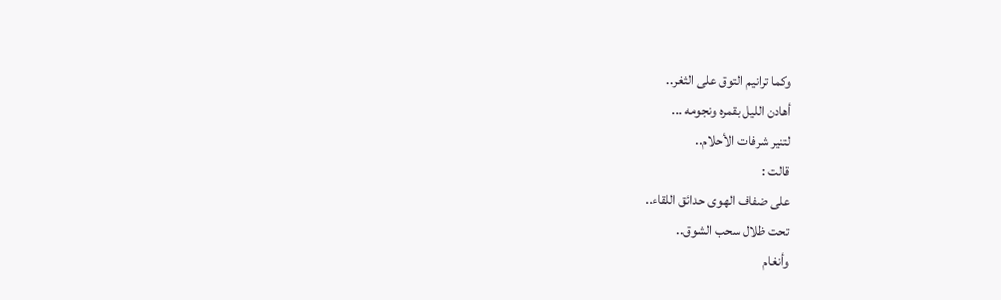وكما ترانيم التوق على الثغر..
أهادن الليل بقمره ونجومه ...
لتنير شرفات الأحلام..
قالت :
على ضفاف الهوى حدائق اللقاء..
تحت ظلال سحب الشوق..
وأنغام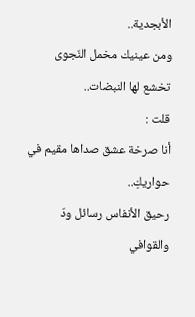الأبجدية..
ومن عينيك مخمل النّجوى
تخشع لها النبضات..
قلت :
أنا صرخة عشق صداها مقيم في حواريكِ..
رحيق الأنفاس رسائل ودّ
والقوافي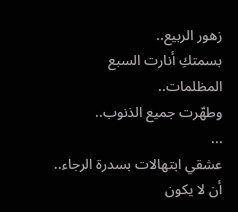زهور الربيع..
بسمتكِ أنارت السبع المظلمات..
وطهّرت جميع الذنوب..
...
عشقي ابتهالات بسدرة الرجاء..
أن لا يكون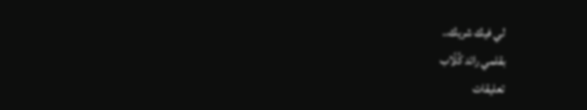لي فيك شريك..
بقلمي رائد كُلّاب
تعليقات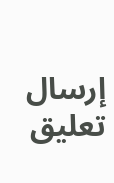إرسال تعليق